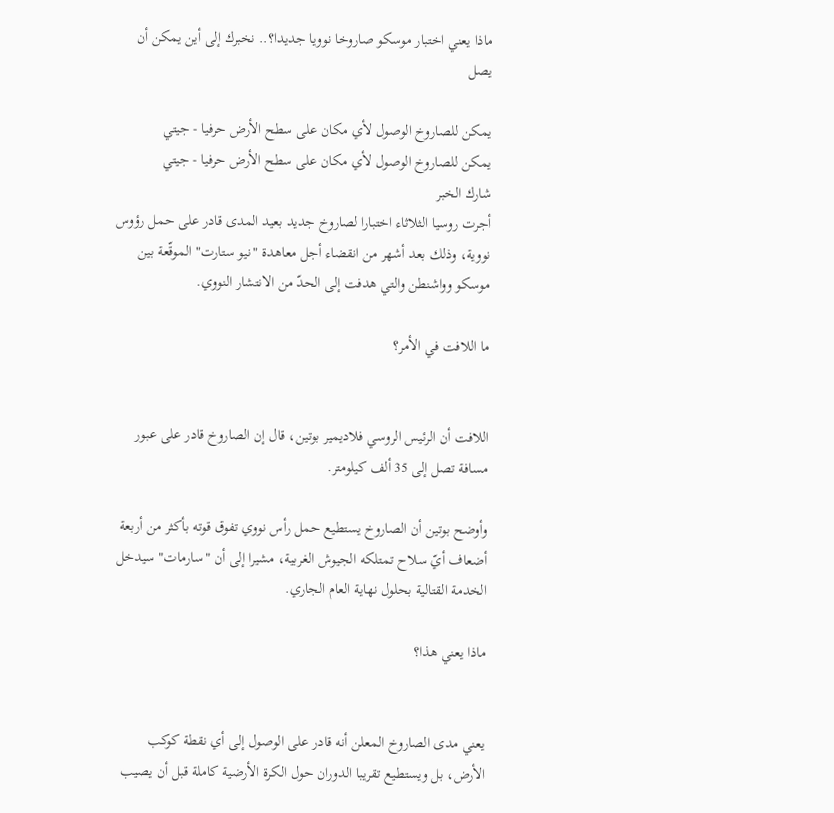ماذا يعني اختبار موسكو صاروخا نوويا جديدا؟.. نخبرك إلى أين يمكن أن يصل

يمكن للصاروخ الوصول لأي مكان على سطح الأرض حرفيا - جيتي
يمكن للصاروخ الوصول لأي مكان على سطح الأرض حرفيا - جيتي
شارك الخبر
أجرت روسيا الثلاثاء اختبارا لصاروخ جديد بعيد المدى قادر على حمل رؤوس نووية، وذلك بعد أشهر من انقضاء أجل معاهدة "نيو ستارت" الموقّعة بين موسكو وواشنطن والتي هدفت إلى الحدّ من الانتشار النووي.

ما اللافت في الأمر؟


اللافت أن الرئيس الروسي فلاديمير بوتين، قال إن الصاروخ قادر على عبور مسافة تصل إلى 35 ألف كيلومتر.

وأوضح بوتين أن الصاروخ يستطيع حمل رأس نووي تفوق قوته بأكثر من أربعة أضعاف أيّ سلاح تمتلكه الجيوش الغربية، مشيرا إلى أن "سارمات" سيدخل الخدمة القتالية بحلول نهاية العام الجاري.

ماذا يعني هذا؟


يعني مدى الصاروخ المعلن أنه قادر على الوصول إلى أي نقطة كوكب الأرض، بل ويستطيع تقريبا الدوران حول الكرة الأرضية كاملة قبل أن يصيب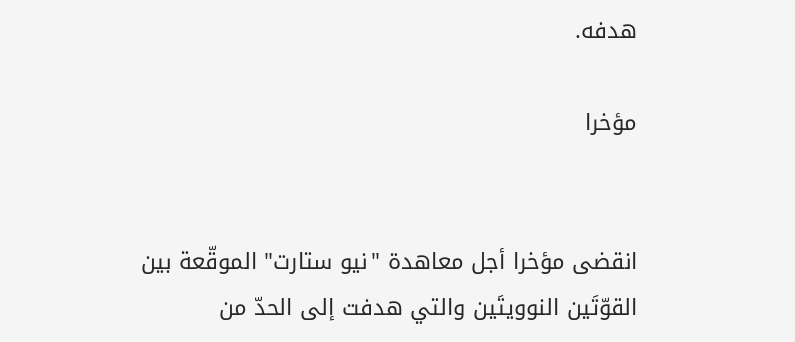هدفه.

مؤخرا


انقضى مؤخرا أجل معاهدة "نيو ستارت" الموقّعة بين القوّتَين النوويتَين والتي هدفت إلى الحدّ من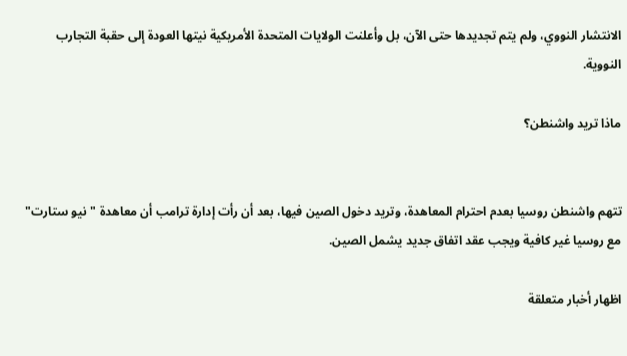الانتشار النووي، ولم يتم تجديدها حتى الآن، بل وأعلنت الولايات المتحدة الأمريكية نيتها العودة إلى حقبة التجارب النووية.

ماذا تريد واشنطن؟


تتهم واشنطن روسيا بعدم احترام المعاهدة، وتريد دخول الصين فيها، بعد أن رأت إدارة ترامب أن معاهدة "نيو ستارت" مع روسيا غير كافية ويجب عقد اتفاق جديد يشمل الصين.

اظهار أخبار متعلقة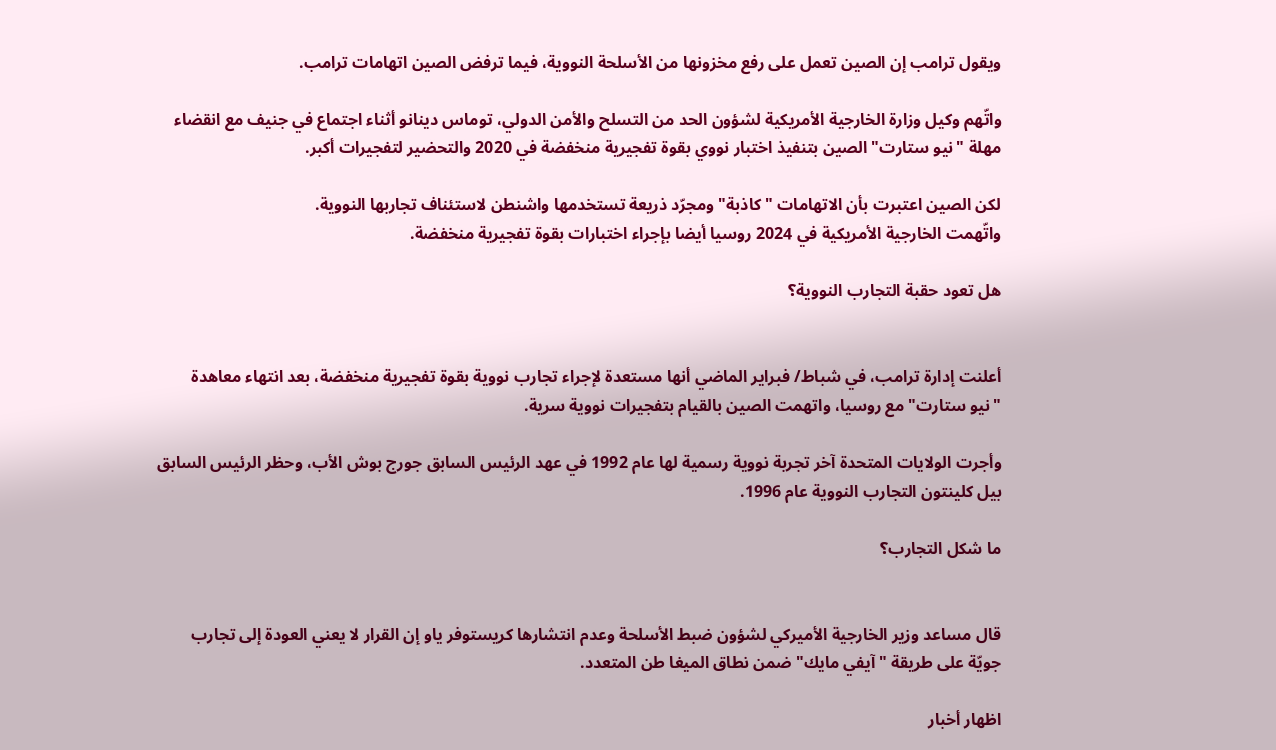ويقول ترامب إن الصين تعمل على رفع مخزونها من الأسلحة النووية، فيما ترفض الصين اتهامات ترامب.

واتّهم وكيل وزارة الخارجية الأمريكية لشؤون الحد من التسلح والأمن الدولي، توماس دينانو أثناء اجتماع في جنيف مع انقضاء مهلة "نيو ستارت" الصين بتنفيذ اختبار نووي بقوة تفجيرية منخفضة في 2020 والتحضير لتفجيرات أكبر.

لكن الصين اعتبرت بأن الاتهامات "كاذبة" ومجرّد ذريعة تستخدمها واشنطن لاستئناف تجاربها النووية.
واتّهمت الخارجية الأمريكية في 2024 روسيا أيضا بإجراء اختبارات بقوة تفجيرية منخفضة.

هل تعود حقبة التجارب النووية؟


أعلنت إدارة ترامب، في شباط/ فبراير الماضي أنها مستعدة لإجراء تجارب نووية بقوة تفجيرية منخفضة، بعد انتهاء معاهدة "نيو ستارت" مع روسيا، واتهمت الصين بالقيام بتفجيرات نووية سرية.

وأجرت الولايات المتحدة آخر تجربة نووية رسمية لها عام 1992 في عهد الرئيس السابق جورج بوش الأب، وحظر الرئيس السابق بيل كلينتون التجارب النووية عام 1996.

ما شكل التجارب؟


قال مساعد وزير الخارجية الأميركي لشؤون ضبط الأسلحة وعدم انتشارها كريستوفر ياو إن القرار لا يعني العودة إلى تجارب جويّة على طريقة "آيفي مايك" ضمن نطاق الميغا طن المتعدد.

اظهار أخبار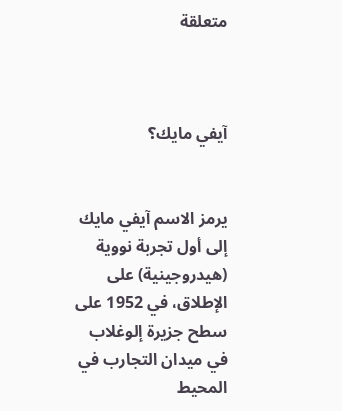متعلقة



آيفي مايك؟


يرمز الاسم آيفي مايك إلى أول تجربة نووية (هيدروجينية) على الإطلاق، في 1952 على سطح جزيرة إلوغلاب في ميدان التجارب في المحيط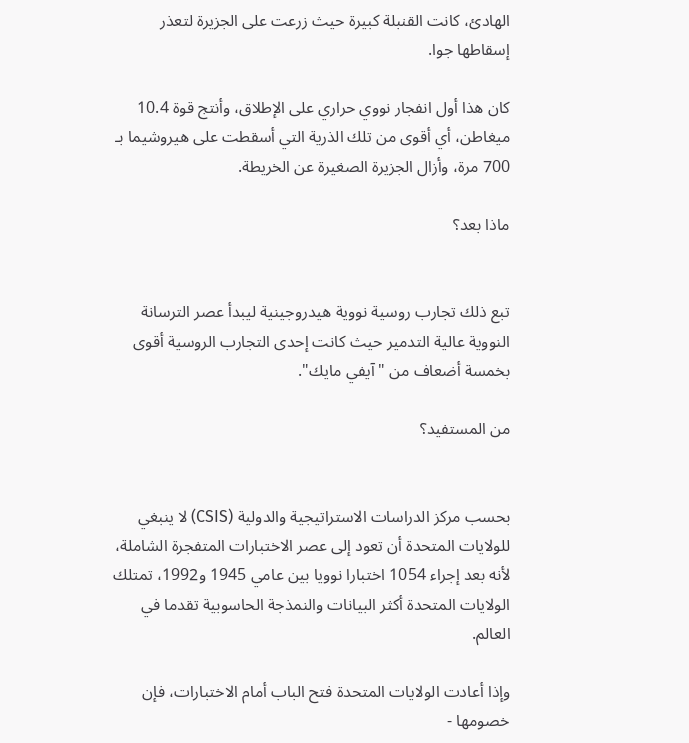الهادئ، كانت القنبلة كبيرة حيث زرعت على الجزيرة لتعذر إسقاطها جوا.

كان هذا أول انفجار نووي حراري على الإطلاق، وأنتج قوة 10.4 ميغاطن، أي أقوى من تلك الذرية التي أسقطت على هيروشيما بـ 700 مرة، وأزال الجزيرة الصغيرة عن الخريطة.

ماذا بعد؟


تبع ذلك تجارب روسية نووية هيدروجينية ليبدأ عصر الترسانة النووية عالية التدمير حيث كانت إحدى التجارب الروسية أقوى بخمسة أضعاف من "آيفي مايك".

من المستفيد؟


بحسب مركز الدراسات الاستراتيجية والدولية (CSIS) لا ينبغي للولايات المتحدة أن تعود إلى عصر الاختبارات المتفجرة الشاملة، لأنه بعد إجراء 1054 اختبارا نوويا بين عامي 1945 و1992، تمتلك الولايات المتحدة أكثر البيانات والنمذجة الحاسوبية تقدما في العالم.

وإذا أعادت الولايات المتحدة فتح الباب أمام الاختبارات، فإن خصومها -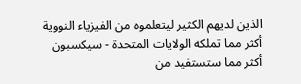الذين لديهم الكثير ليتعلموه من الفيزياء النووية أكثر مما تملكه الولايات المتحدة - سيكسبون أكثر مما ستستفيد من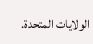الولايات المتحدة.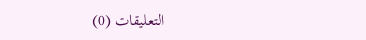التعليقات (0)